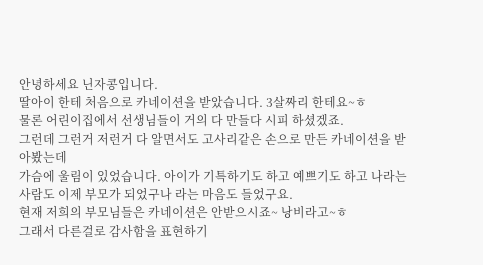안녕하세요 닌자콩입니다.
딸아이 한테 처음으로 카네이션을 받았습니다. 3살짜리 한테요~ㅎ
물론 어린이집에서 선생님들이 거의 다 만들다 시피 하셨겠죠.
그런데 그런거 저런거 다 알면서도 고사리같은 손으로 만든 카네이션을 받아봤는데
가슴에 울림이 있었습니다. 아이가 기특하기도 하고 예쁘기도 하고 나라는 사람도 이제 부모가 되었구나 라는 마음도 들었구요.
현재 저희의 부모님들은 카네이션은 안받으시죠~ 낭비라고~ㅎ
그래서 다른걸로 감사함을 표현하기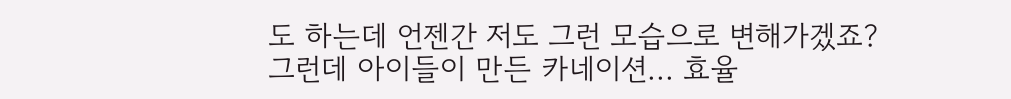도 하는데 언젠간 저도 그런 모습으로 변해가겠죠? 그런데 아이들이 만든 카네이션... 효율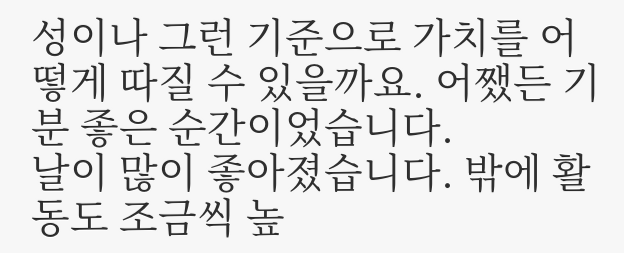성이나 그런 기준으로 가치를 어떻게 따질 수 있을까요. 어쨌든 기분 좋은 순간이었습니다.
날이 많이 좋아졌습니다. 밖에 활동도 조금씩 높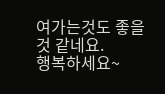여가는것도 좋을것 같네요.
행복하세요~